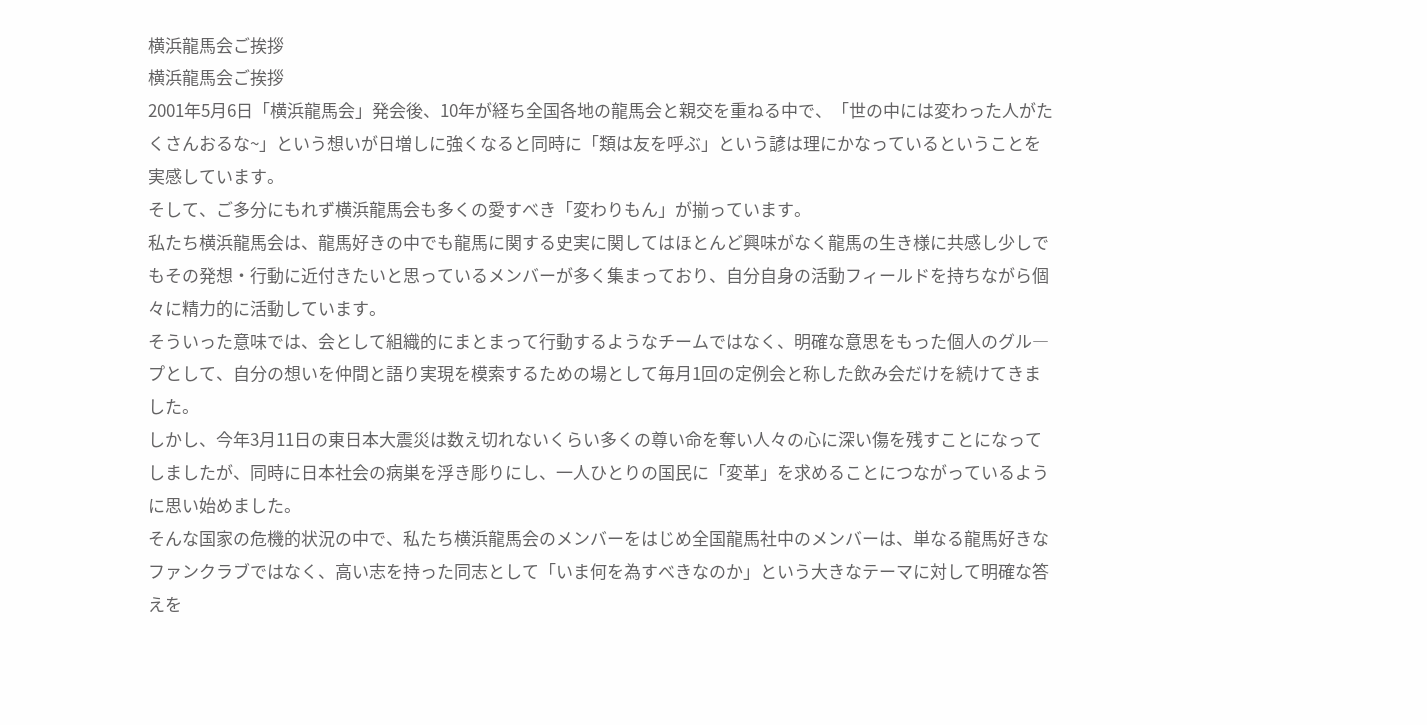横浜龍馬会ご挨拶
横浜龍馬会ご挨拶
2001年5月6日「横浜龍馬会」発会後、10年が経ち全国各地の龍馬会と親交を重ねる中で、「世の中には変わった人がたくさんおるな~」という想いが日増しに強くなると同時に「類は友を呼ぶ」という諺は理にかなっているということを実感しています。
そして、ご多分にもれず横浜龍馬会も多くの愛すべき「変わりもん」が揃っています。
私たち横浜龍馬会は、龍馬好きの中でも龍馬に関する史実に関してはほとんど興味がなく龍馬の生き様に共感し少しでもその発想・行動に近付きたいと思っているメンバーが多く集まっており、自分自身の活動フィールドを持ちながら個々に精力的に活動しています。
そういった意味では、会として組織的にまとまって行動するようなチームではなく、明確な意思をもった個人のグル―プとして、自分の想いを仲間と語り実現を模索するための場として毎月1回の定例会と称した飲み会だけを続けてきました。
しかし、今年3月11日の東日本大震災は数え切れないくらい多くの尊い命を奪い人々の心に深い傷を残すことになってしましたが、同時に日本社会の病巣を浮き彫りにし、一人ひとりの国民に「変革」を求めることにつながっているように思い始めました。
そんな国家の危機的状況の中で、私たち横浜龍馬会のメンバーをはじめ全国龍馬社中のメンバーは、単なる龍馬好きなファンクラブではなく、高い志を持った同志として「いま何を為すべきなのか」という大きなテーマに対して明確な答えを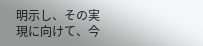明示し、その実現に向けて、今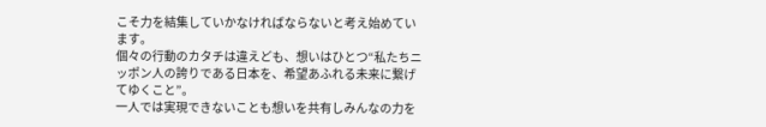こそ力を結集していかなければならないと考え始めています。
個々の行動のカタチは違えども、想いはひとつ“私たちニッポン人の誇りである日本を、希望あふれる未来に繋げてゆくこと”。
一人では実現できないことも想いを共有しみんなの力を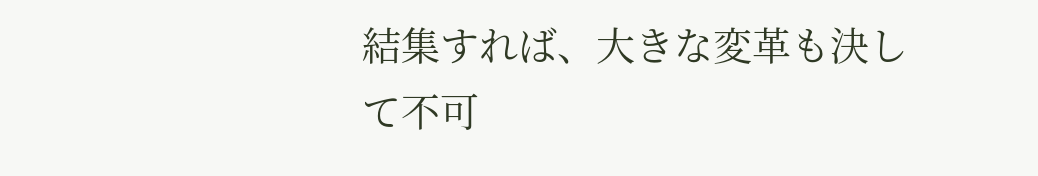結集すれば、大きな変革も決して不可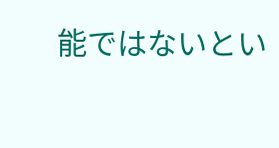能ではないとい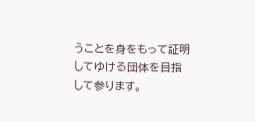うことを身をもって証明してゆける団体を目指して参ります。